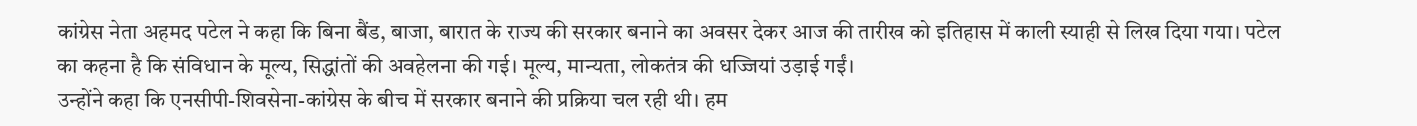कांग्रेस नेता अहमद पटेल ने कहा कि बिना बैंड, बाजा, बारात के राज्य की सरकार बनाने का अवसर देकर आज की तारीख को इतिहास में काली स्याही से लिख दिया गया। पटेल का कहना है कि संविधान के मूल्य, सिद्धांतों की अवहेलना की गई। मूल्य, मान्यता, लोकतंत्र की धज्जियां उड़ाई गईं।
उन्होंने कहा कि एनसीपी-शिवसेना-कांग्रेस के बीच में सरकार बनाने की प्रक्रिया चल रही थी। हम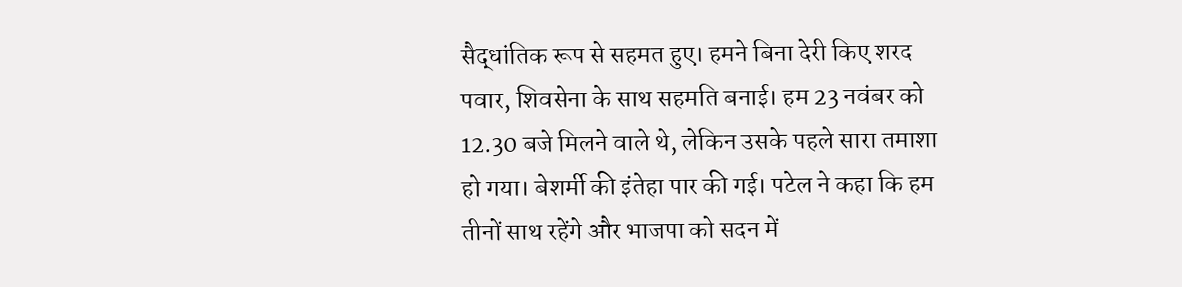सैद्धांतिक रूप से सहमत हुए। हमने बिना देरी किए शरद पवार, शिवसेना के साथ सहमति बनाई। हम 23 नवंबर को 12.30 बजे मिलने वाले थे, लेकिन उसके पहले सारा तमाशा हो गया। बेशर्मी की इंतेहा पार की गई। पटेल ने कहा कि हम तीनों साथ रहेंगे और भाजपा को सदन में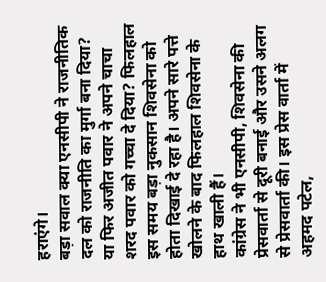हराएंगे।
बड़ा सवाल क्या एनसीपी ने राजनीतिक दल को राजनीति का मुर्गा बना दिया? या फिर अजीत पवार ने अपने चाचा शरद पवार को गच्चा दे दिया? फिलहाल इस समय बड़ा नुकसान शिवसेना को होता दिखाई दे रहा है। अपने सारे पत्ते खोलने के बाद फिलहाल शिवसेना के हाथ खाली हैं।
कांग्रेस ने भी एनसीपी, शिवसेना की प्रेसवार्ता से दूरी बनाई और उसने अलग से प्रेसवार्ता की। इस प्रेस वार्ता में अहमद पटेल,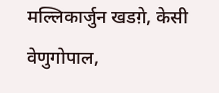मल्लिकार्जुन खडग़े, केसी वेणुगोपाल,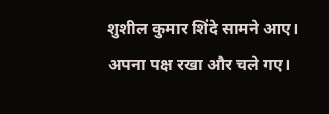शुशील कुमार शिंदे सामने आए। अपना पक्ष रखा और चले गए।